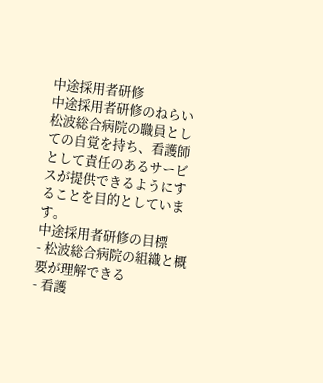中途採用者研修
中途採用者研修のねらい
松波総合病院の職員としての自覚を持ち、看護師として責任のあるサービスが提供できるようにすることを目的としています。
中途採用者研修の目標
- 松波総合病院の組織と概要が理解できる
- 看護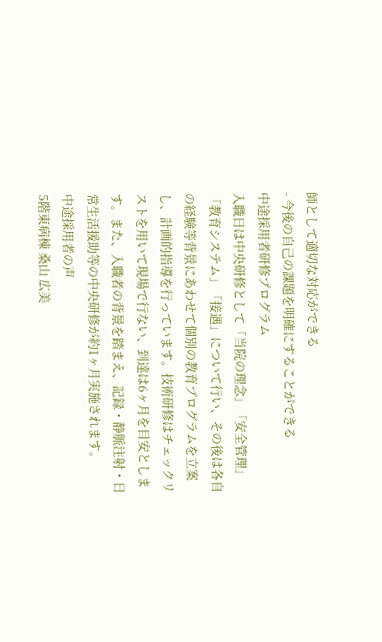師として適切な対応ができる
- 今後の自己の課題を明確にすることができる
中途採用者研修プログラム
入職日は中央研修として「当院の理念」「安全管理」「教育システム」「接遇」について行い、その後は各自の経験等背景にあわせて個別の教育プログラムを立案し、計画的指導を行っています。技術研修はチェックリストを用いて現場で行ない、到達は6ヶ月を目安とします。また、入職者の背景を踏まえ、記録・静脈注射・日常生活援助等の中央研修が約1ヶ月実施されます。
中途採用者の声
5階東病棟 桑山 広美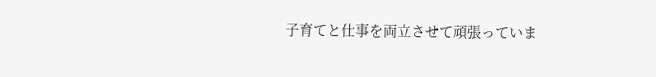子育てと仕事を両立させて頑張っていま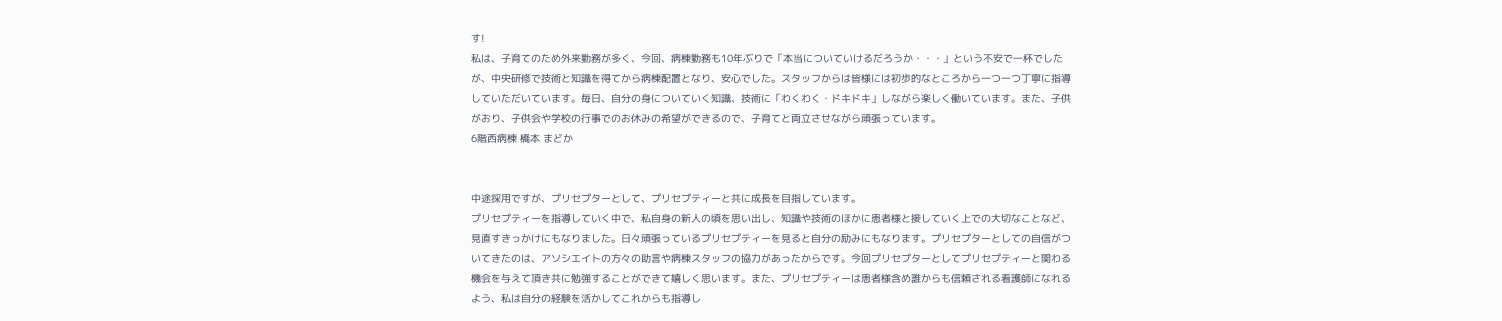す!
私は、子育てのため外来勤務が多く、今回、病棟勤務も10年ぶりで「本当についていけるだろうか・・・」という不安で一杯でしたが、中央研修で技術と知識を得てから病棟配置となり、安心でした。スタッフからは皆様には初歩的なところから一つ一つ丁寧に指導していただいています。毎日、自分の身についていく知識、技術に「わくわく・ドキドキ」しながら楽しく働いています。また、子供がおり、子供会や学校の行事でのお休みの希望ができるので、子育てと両立させながら頑張っています。
6階西病棟 橋本 まどか


中途採用ですが、プリセプターとして、プリセプティーと共に成長を目指しています。
プリセプティーを指導していく中で、私自身の新人の頃を思い出し、知識や技術のほかに患者様と接していく上での大切なことなど、見直すきっかけにもなりました。日々頑張っているプリセプティーを見ると自分の励みにもなります。プリセプターとしての自信がついてきたのは、アソシエイトの方々の助言や病棟スタッフの協力があったからです。今回プリセプターとしてプリセプティーと関わる機会を与えて頂き共に勉強することができて嬉しく思います。また、プリセプティーは患者様含め誰からも信頼される看護師になれるよう、私は自分の経験を活かしてこれからも指導し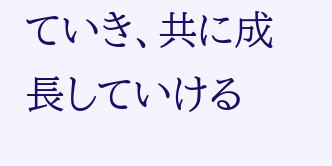ていき、共に成長していける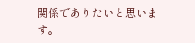関係でありたいと思います。